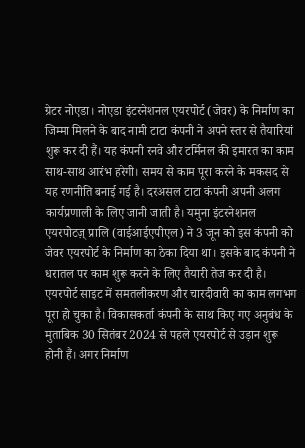ग्रेटर नोएडा। नोएडा इंटरनेशनल एयरपोर्ट (जेवर) के निर्माण का जिम्मा मिलने के बाद नामी टाटा कंपनी ने अपने स्तर से तैयारियां शुरू कर दी हैं। यह कंपनी रनवे और टर्मिनल की इमारत का काम साथ-साथ आरंभ हरेगी। समय से काम पूरा करने के मकसद से यह रणनीति बनाई गई है। दरअसल टाटा कंपनी अपनी अलग कार्यप्रणाली के लिए जानी जाती है। यमुना इंटरनेशनल एयरपोटज़् प्रालि (वाईआईएपीएल) ने 3 जून को इस कंपनी को जेवर एयरपोर्ट के निर्माण का ठेका दिया था। इसके बाद कंपनी ने धरातल पर काम शुरू करने के लिए तैयारी तेज कर दी है।
एयरपोर्ट साइट में समतलीकरण और चारदीवारी का काम लगभग पूरा हो चुका है। विकासकर्ता कंपनी के साथ किए गए अनुबंध के मुताबिक 30 सितंबर 2024 से पहले एयरपोर्ट से उड़ान शुरू होनी हैं। अगर निर्माण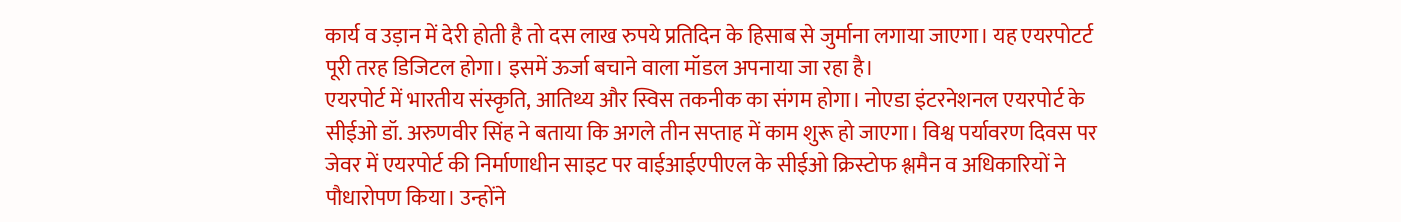कार्य व उड़ान में देरी होती है तो दस लाख रुपये प्रतिदिन के हिसाब से जुर्माना लगाया जाएगा। यह एयरपोटर्ट पूरी तरह डिजिटल होगा। इसमें ऊर्जा बचाने वाला मॉडल अपनाया जा रहा है।
एयरपोर्ट में भारतीय संस्कृति, आतिथ्य और स्विस तकनीक का संगम होगा। नोएडा इंटरनेशनल एयरपोर्ट के सीईओ डॉ. अरुणवीर सिंह ने बताया कि अगले तीन सप्ताह में काम शुरू हो जाएगा। विश्व पर्यावरण दिवस पर जेवर में एयरपोर्ट की निर्माणाधीन साइट पर वाईआईएपीएल के सीईओ क्रिस्टोफ श्लमैन व अधिकारियों ने पौधारोपण किया। उन्होंने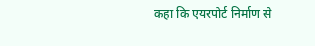कहा कि एयरपोर्ट निर्माण से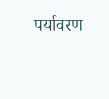पर्यावरण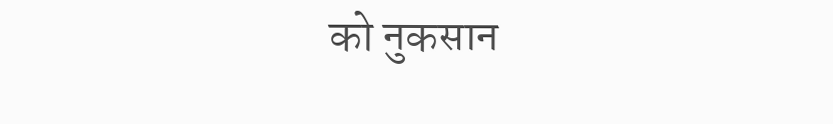को नुकसान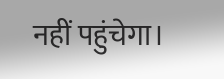नहीं पहुंचेगा।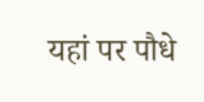यहां पर पौधे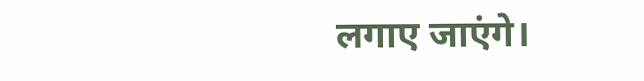लगाए जाएंगे।